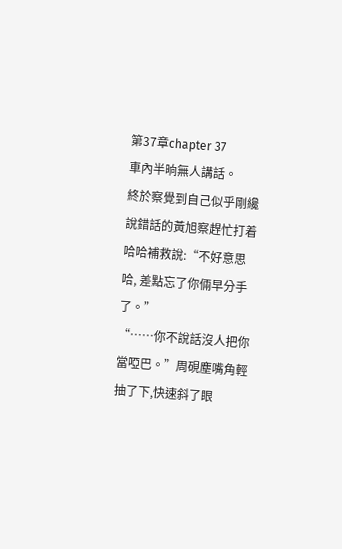第37章chapter 37
車內半晌無人講話。
終於察覺到自己似乎剛纔說錯話的黃旭察趕忙打着哈哈補救說:“不好意思哈, 差點忘了你倆早分手了。”
“……你不說話沒人把你當啞巴。”周硯塵嘴角輕抽了下,快速斜了眼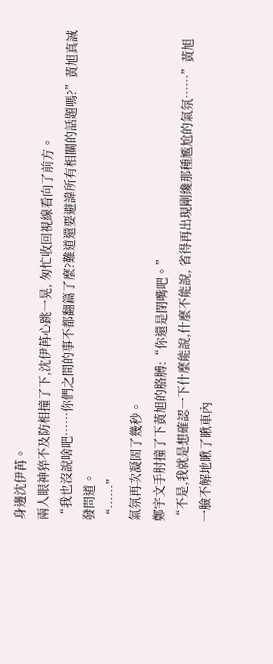身邊沈伊苒。
兩人眼神猝不及防相撞了下,沈伊苒心跳一晃, 匆忙收回視線看向了前方。
“我也沒說啥吧……你們之間的事不都翻篇了麼?難道還要避諱所有相關的話題嗎?”黃旭真誠發問道。
“……”
氣氛再次凝固了幾秒。
鄭宇文手肘撞了下黃旭的胳膊:“你還是閉嘴吧。”
“不是,我就是想確認一下什麼能說,什麼不能說, 省得再出現剛纔那種尷尬的氣氛……”黃旭一臉不解地瞅了瞅車內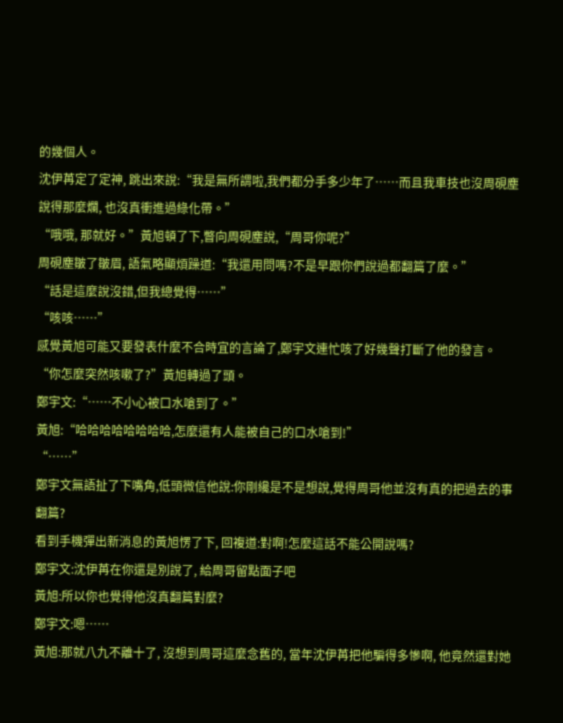的幾個人。
沈伊苒定了定神, 跳出來說:“我是無所謂啦,我們都分手多少年了……而且我車技也沒周硯塵說得那麼爛, 也沒真衝進過綠化帶。”
“哦哦, 那就好。”黃旭頓了下,瞥向周硯塵說,“周哥你呢?”
周硯塵皺了皺眉, 語氣略顯煩躁道:“我還用問嗎?不是早跟你們說過都翻篇了麼。”
“話是這麼說沒錯,但我總覺得……”
“咳咳……”
感覺黃旭可能又要發表什麼不合時宜的言論了,鄭宇文連忙咳了好幾聲打斷了他的發言。
“你怎麼突然咳嗽了?”黃旭轉過了頭。
鄭宇文:“……不小心被口水嗆到了。”
黃旭:“哈哈哈哈哈哈哈哈,怎麼還有人能被自己的口水嗆到!”
“……”
鄭宇文無語扯了下嘴角,低頭微信他說:你剛纔是不是想說,覺得周哥他並沒有真的把過去的事翻篇?
看到手機彈出新消息的黃旭愣了下, 回複道:對啊!怎麼這話不能公開說嗎?
鄭宇文:沈伊苒在你還是別說了, 給周哥留點面子吧
黃旭:所以你也覺得他沒真翻篇對麼?
鄭宇文:嗯……
黃旭:那就八九不離十了, 沒想到周哥這麼念舊的, 當年沈伊苒把他騙得多慘啊, 他竟然還對她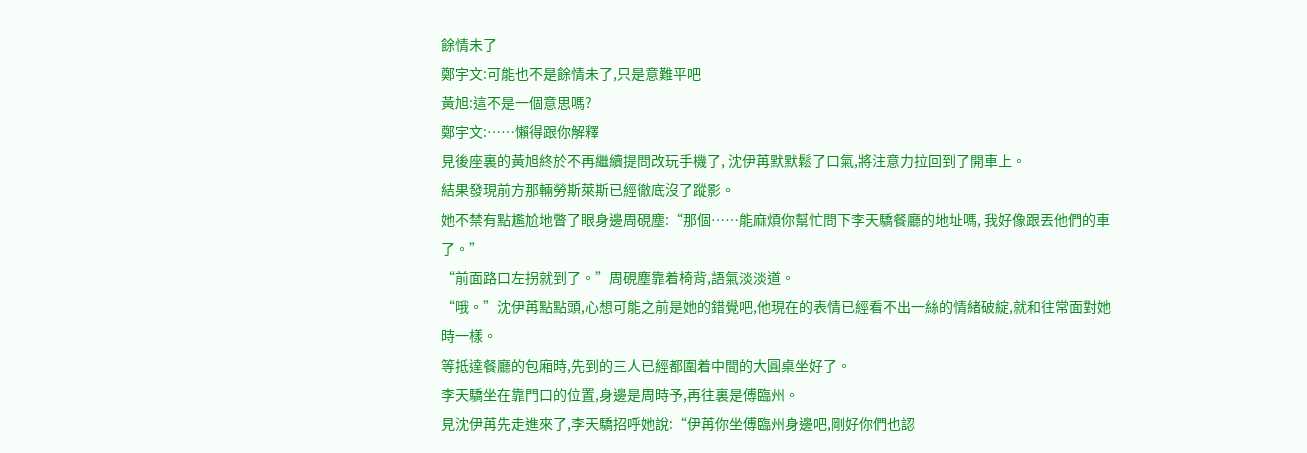餘情未了
鄭宇文:可能也不是餘情未了,只是意難平吧
黃旭:這不是一個意思嗎?
鄭宇文:……懶得跟你解釋
見後座裏的黃旭終於不再繼續提問改玩手機了, 沈伊苒默默鬆了口氣,將注意力拉回到了開車上。
結果發現前方那輛勞斯萊斯已經徹底沒了蹤影。
她不禁有點尷尬地瞥了眼身邊周硯塵:“那個……能麻煩你幫忙問下李天驕餐廳的地址嗎, 我好像跟丟他們的車了。”
“前面路口左拐就到了。”周硯塵靠着椅背,語氣淡淡道。
“哦。”沈伊苒點點頭,心想可能之前是她的錯覺吧,他現在的表情已經看不出一絲的情緒破綻,就和往常面對她時一樣。
等抵達餐廳的包廂時,先到的三人已經都圍着中間的大圓桌坐好了。
李天驕坐在靠門口的位置,身邊是周時予,再往裏是傅臨州。
見沈伊苒先走進來了,李天驕招呼她說:“伊苒你坐傅臨州身邊吧,剛好你們也認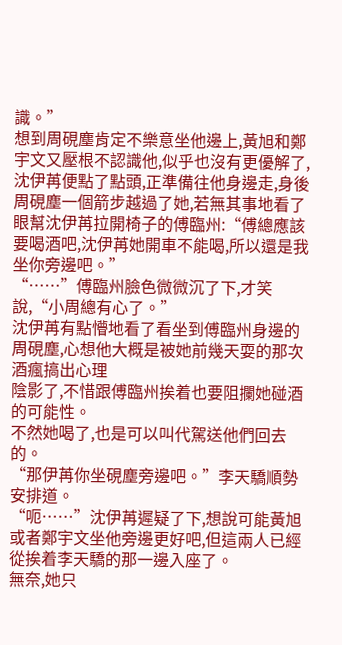識。”
想到周硯塵肯定不樂意坐他邊上,黃旭和鄭宇文又壓根不認識他,似乎也沒有更優解了,沈伊苒便點了點頭,正準備往他身邊走,身後周硯塵一個箭步越過了她,若無其事地看了眼幫沈伊苒拉開椅子的傅臨州:“傅總應該要喝酒吧,沈伊苒她開車不能喝,所以還是我坐你旁邊吧。”
“……”傅臨州臉色微微沉了下,才笑說,“小周總有心了。”
沈伊苒有點懵地看了看坐到傅臨州身邊的周硯塵,心想他大概是被她前幾天耍的那次酒瘋搞出心理
陰影了,不惜跟傅臨州挨着也要阻攔她碰酒的可能性。
不然她喝了,也是可以叫代駕送他們回去的。
“那伊苒你坐硯塵旁邊吧。”李天驕順勢安排道。
“呃……”沈伊苒遲疑了下,想說可能黃旭或者鄭宇文坐他旁邊更好吧,但這兩人已經從挨着李天驕的那一邊入座了。
無奈,她只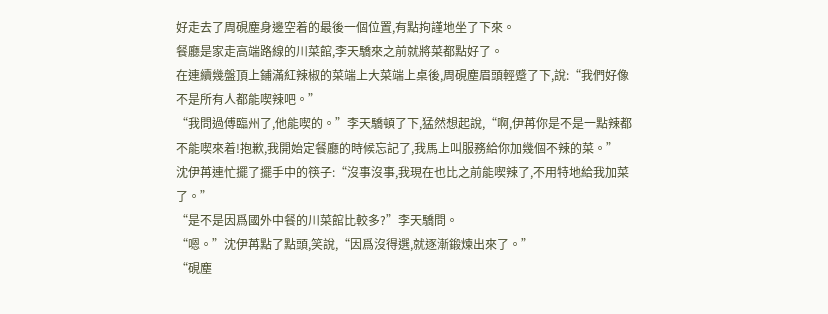好走去了周硯塵身邊空着的最後一個位置,有點拘謹地坐了下來。
餐廳是家走高端路線的川菜館,李天驕來之前就將菜都點好了。
在連續幾盤頂上鋪滿紅辣椒的菜端上大菜端上桌後,周硯塵眉頭輕蹙了下,說:“我們好像不是所有人都能喫辣吧。”
“我問過傅臨州了,他能喫的。”李天驕頓了下,猛然想起說,“啊,伊苒你是不是一點辣都不能喫來着!抱歉,我開始定餐廳的時候忘記了,我馬上叫服務給你加幾個不辣的菜。”
沈伊苒連忙擺了擺手中的筷子:“沒事沒事,我現在也比之前能喫辣了,不用特地給我加菜了。”
“是不是因爲國外中餐的川菜館比較多?”李天驕問。
“嗯。”沈伊苒點了點頭,笑說,“因爲沒得選,就逐漸鍛煉出來了。”
“硯塵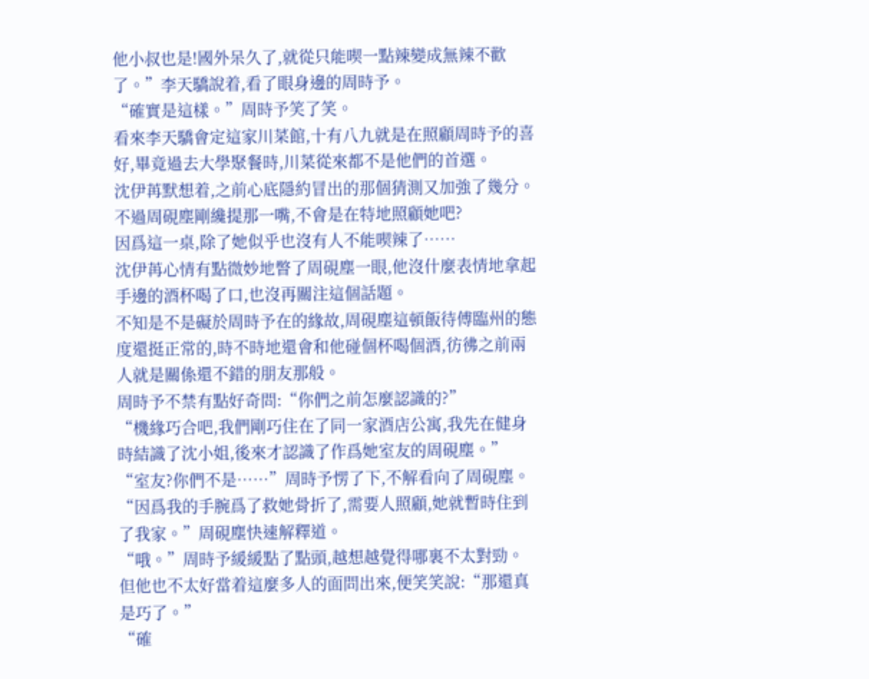他小叔也是!國外呆久了,就從只能喫一點辣變成無辣不歡了。”李天驕說着,看了眼身邊的周時予。
“確實是這樣。”周時予笑了笑。
看來李天驕會定這家川菜館,十有八九就是在照顧周時予的喜好,畢竟過去大學聚餐時,川菜從來都不是他們的首選。
沈伊苒默想着,之前心底隱約冒出的那個猜測又加強了幾分。
不過周硯塵剛纔提那一嘴,不會是在特地照顧她吧?
因爲這一桌,除了她似乎也沒有人不能喫辣了……
沈伊苒心情有點微妙地瞥了周硯塵一眼,他沒什麼表情地拿起手邊的酒杯喝了口,也沒再關注這個話題。
不知是不是礙於周時予在的緣故,周硯塵這頓飯待傅臨州的態度還挺正常的,時不時地還會和他碰個杯喝個酒,彷彿之前兩人就是關係還不錯的朋友那般。
周時予不禁有點好奇問:“你們之前怎麼認識的?”
“機緣巧合吧,我們剛巧住在了同一家酒店公寓,我先在健身時結識了沈小姐,後來才認識了作爲她室友的周硯塵。”
“室友?你們不是……”周時予愣了下,不解看向了周硯塵。
“因爲我的手腕爲了救她骨折了,需要人照顧,她就暫時住到了我家。”周硯塵快速解釋道。
“哦。”周時予緩緩點了點頭,越想越覺得哪裏不太對勁。
但他也不太好當着這麼多人的面問出來,便笑笑說:“那還真是巧了。”
“確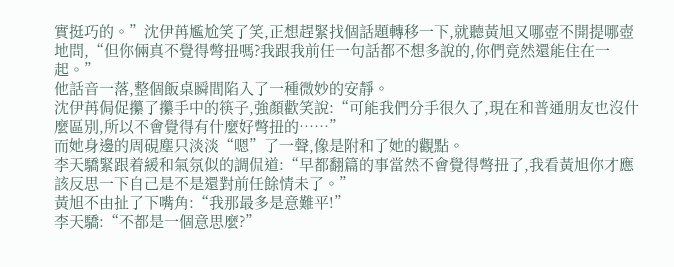實挺巧的。”沈伊苒尷尬笑了笑,正想趕緊找個話題轉移一下,就聽黃旭又哪壺不開提哪壺地問,“但你倆真不覺得彆扭嗎?我跟我前任一句話都不想多說的,你們竟然還能住在一起。”
他話音一落,整個飯桌瞬間陷入了一種微妙的安靜。
沈伊苒侷促攥了攥手中的筷子,強顏歡笑說:“可能我們分手很久了,現在和普通朋友也沒什麼區別,所以不會覺得有什麼好彆扭的……”
而她身邊的周硯塵只淡淡“嗯”了一聲,像是附和了她的觀點。
李天驕緊跟着緩和氣氛似的調侃道:“早都翻篇的事當然不會覺得彆扭了,我看黃旭你才應該反思一下自己是不是還對前任餘情未了。”
黃旭不由扯了下嘴角:“我那最多是意難平!”
李天驕:“不都是一個意思麼?”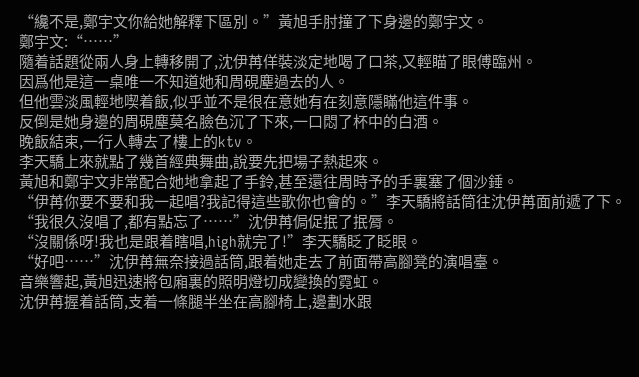“纔不是,鄭宇文你給她解釋下區別。”黃旭手肘撞了下身邊的鄭宇文。
鄭宇文:“……”
隨着話題從兩人身上轉移開了,沈伊苒佯裝淡定地喝了口茶,又輕瞄了眼傅臨州。
因爲他是這一桌唯一不知道她和周硯塵過去的人。
但他雲淡風輕地喫着飯,似乎並不是很在意她有在刻意隱瞞他這件事。
反倒是她身邊的周硯塵莫名臉色沉了下來,一口悶了杯中的白酒。
晚飯結束,一行人轉去了樓上的ktv。
李天驕上來就點了幾首經典舞曲,說要先把場子熱起來。
黃旭和鄭宇文非常配合她地拿起了手鈴,甚至還往周時予的手裏塞了個沙錘。
“伊苒你要不要和我一起唱?我記得這些歌你也會的。”李天驕將話筒往沈伊苒面前遞了下。
“我很久沒唱了,都有點忘了……”沈伊苒侷促抿了抿脣。
“沒關係呀!我也是跟着瞎唱,high就完了!”李天驕眨了眨眼。
“好吧……”沈伊苒無奈接過話筒,跟着她走去了前面帶高腳凳的演唱臺。
音樂響起,黃旭迅速將包廂裏的照明燈切成變換的霓虹。
沈伊苒握着話筒,支着一條腿半坐在高腳椅上,邊劃水跟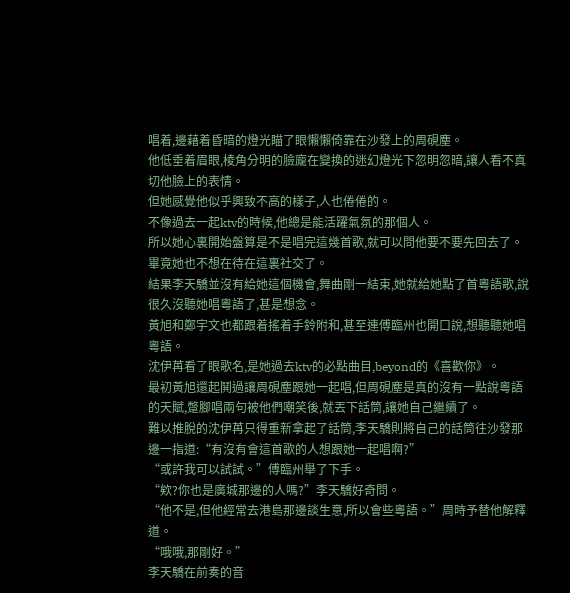唱着,邊藉着昏暗的燈光瞄了眼懶懶倚靠在沙發上的周硯塵。
他低垂着眉眼,棱角分明的臉龐在變換的迷幻燈光下忽明忽暗,讓人看不真切他臉上的表情。
但她感覺他似乎興致不高的樣子,人也倦倦的。
不像過去一起ktv的時候,他總是能活躍氣氛的那個人。
所以她心裏開始盤算是不是唱完這幾首歌,就可以問他要不要先回去了。
畢竟她也不想在待在這裏社交了。
結果李天驕並沒有給她這個機會,舞曲剛一結束,她就給她點了首粵語歌,說很久沒聽她唱粵語了,甚是想念。
黃旭和鄭宇文也都跟着搖着手鈴附和,甚至連傅臨州也開口說,想聽聽她唱粵語。
沈伊苒看了眼歌名,是她過去ktv的必點曲目,beyond的《喜歡你》。
最初黃旭還起鬨過讓周硯塵跟她一起唱,但周硯塵是真的沒有一點說粵語的天賦,蹩腳唱兩句被他們嘲笑後,就丟下話筒,讓她自己繼續了。
難以推脫的沈伊苒只得重新拿起了話筒,李天驕則將自己的話筒往沙發那邊一指道:“有沒有會這首歌的人想跟她一起唱啊?”
“或許我可以試試。”傅臨州舉了下手。
“欸?你也是廣城那邊的人嗎?”李天驕好奇問。
“他不是,但他經常去港島那邊談生意,所以會些粵語。”周時予替他解釋道。
“哦哦,那剛好。”
李天驕在前奏的音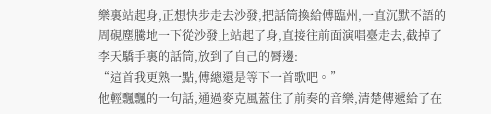樂裏站起身,正想快步走去沙發,把話筒換給傅臨州,一直沉默不語的周硯塵騰地一下從沙發上站起了身,直接往前面演唱臺走去,截掉了李天驕手裏的話筒,放到了自己的脣邊:
“這首我更熟一點,傅總還是等下一首歌吧。”
他輕飄飄的一句話,通過麥克風蓋住了前奏的音樂,清楚傳遞給了在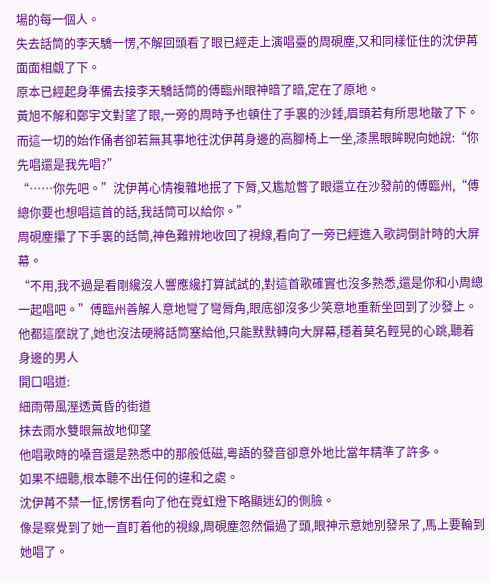場的每一個人。
失去話筒的李天驕一愣,不解回頭看了眼已經走上演唱臺的周硯塵,又和同樣怔住的沈伊苒面面相覷了下。
原本已經起身準備去接李天驕話筒的傅臨州眼神暗了暗,定在了原地。
黃旭不解和鄭宇文對望了眼,一旁的周時予也頓住了手裏的沙錘,眉頭若有所思地皺了下。
而這一切的始作俑者卻若無其事地往沈伊苒身邊的高腳椅上一坐,漆黑眼眸睨向她說:“你先唱還是我先唱?”
“……你先吧。”沈伊苒心情複雜地抿了下脣,又尷尬瞥了眼還立在沙發前的傅臨州,“傅總你要也想唱這首的話,我話筒可以給你。”
周硯塵攥了下手裏的話筒,神色難辨地收回了視線,看向了一旁已經進入歌詞倒計時的大屏幕。
“不用,我不過是看剛纔沒人響應纔打算試試的,對這首歌確實也沒多熟悉,還是你和小周總一起唱吧。”傅臨州善解人意地彎了彎脣角,眼底卻沒多少笑意地重新坐回到了沙發上。
他都這麼說了,她也沒法硬將話筒塞給他,只能默默轉向大屏幕,穩着莫名輕晃的心跳,聽着身邊的男人
開口唱道:
細雨帶風溼透黃昏的街道
抹去雨水雙眼無故地仰望
他唱歌時的嗓音還是熟悉中的那般低磁,粵語的發音卻意外地比當年精準了許多。
如果不細聽,根本聽不出任何的違和之處。
沈伊苒不禁一怔,愣愣看向了他在霓虹燈下略顯迷幻的側臉。
像是察覺到了她一直盯着他的視線,周硯塵忽然偏過了頭,眼神示意她別發呆了,馬上要輪到她唱了。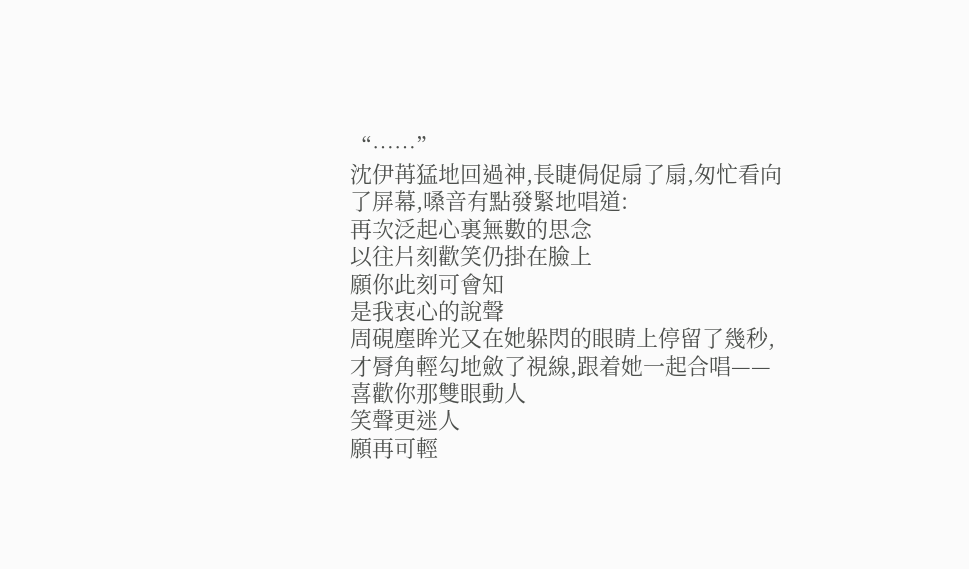“……”
沈伊苒猛地回過神,長睫侷促扇了扇,匆忙看向了屏幕,嗓音有點發緊地唱道:
再次泛起心裏無數的思念
以往片刻歡笑仍掛在臉上
願你此刻可會知
是我衷心的說聲
周硯塵眸光又在她躲閃的眼睛上停留了幾秒,才脣角輕勾地斂了視線,跟着她一起合唱——
喜歡你那雙眼動人
笑聲更迷人
願再可輕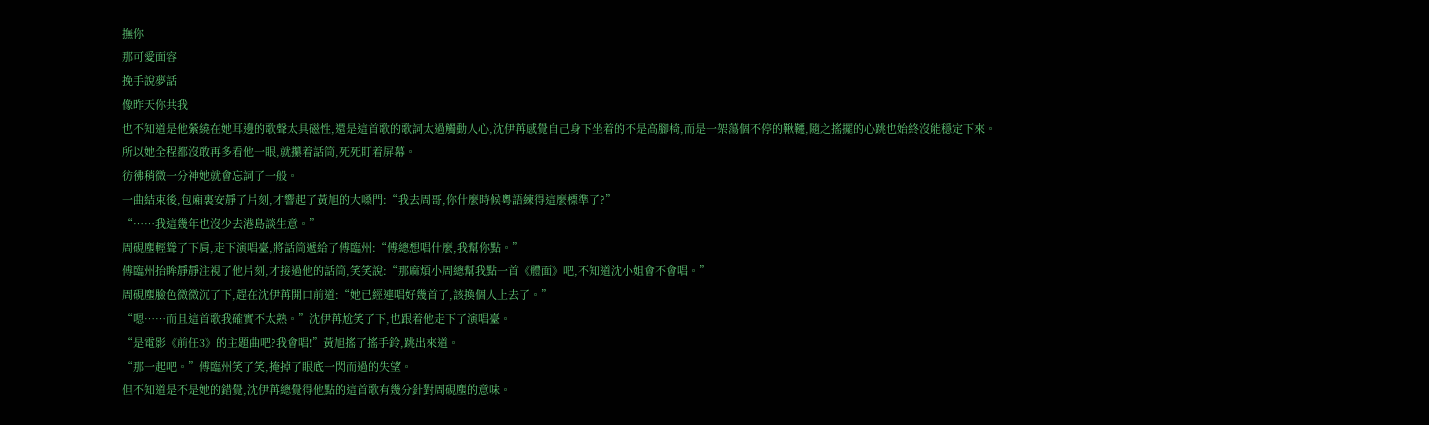撫你
那可愛面容
挽手說夢話
像昨天你共我
也不知道是他縈繞在她耳邊的歌聲太具磁性,還是這首歌的歌詞太過觸動人心,沈伊苒感覺自己身下坐着的不是高腳椅,而是一架蕩個不停的鞦韆,隨之搖擺的心跳也始終沒能穩定下來。
所以她全程都沒敢再多看他一眼,就攥着話筒,死死盯着屏幕。
彷彿稍微一分神她就會忘詞了一般。
一曲結束後,包廂裏安靜了片刻,才響起了黃旭的大嗓門:“我去周哥,你什麼時候粵語練得這麼標準了?”
“……我這幾年也沒少去港島談生意。”
周硯塵輕聳了下肩,走下演唱臺,將話筒遞給了傅臨州:“傅總想唱什麼,我幫你點。”
傅臨州抬眸靜靜注視了他片刻,才接過他的話筒,笑笑說:“那麻煩小周總幫我點一首《體面》吧,不知道沈小姐會不會唱。”
周硯塵臉色微微沉了下,趕在沈伊苒開口前道:“她已經連唱好幾首了,該換個人上去了。”
“嗯……而且這首歌我確實不太熟。”沈伊苒尬笑了下,也跟着他走下了演唱臺。
“是電影《前任3》的主題曲吧?我會唱!”黃旭搖了搖手鈴,跳出來道。
“那一起吧。”傅臨州笑了笑,掩掉了眼底一閃而過的失望。
但不知道是不是她的錯覺,沈伊苒總覺得他點的這首歌有幾分針對周硯塵的意味。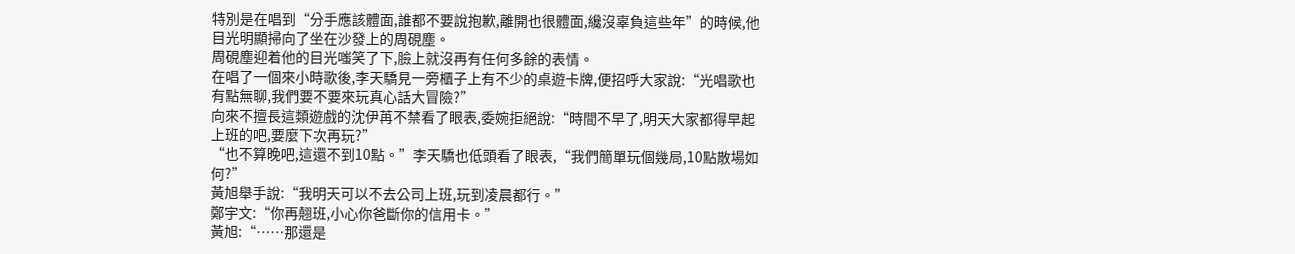特別是在唱到“分手應該體面,誰都不要說抱歉,離開也很體面,纔沒辜負這些年”的時候,他目光明顯掃向了坐在沙發上的周硯塵。
周硯塵迎着他的目光嗤笑了下,臉上就沒再有任何多餘的表情。
在唱了一個來小時歌後,李天驕見一旁櫃子上有不少的桌遊卡牌,便招呼大家說:“光唱歌也有點無聊,我們要不要來玩真心話大冒險?”
向來不擅長這類遊戲的沈伊苒不禁看了眼表,委婉拒絕說:“時間不早了,明天大家都得早起上班的吧,要麼下次再玩?”
“也不算晚吧,這還不到10點。”李天驕也低頭看了眼表,“我們簡單玩個幾局,10點散場如何?”
黃旭舉手說:“我明天可以不去公司上班,玩到凌晨都行。”
鄭宇文:“你再翹班,小心你爸斷你的信用卡。”
黃旭:“……那還是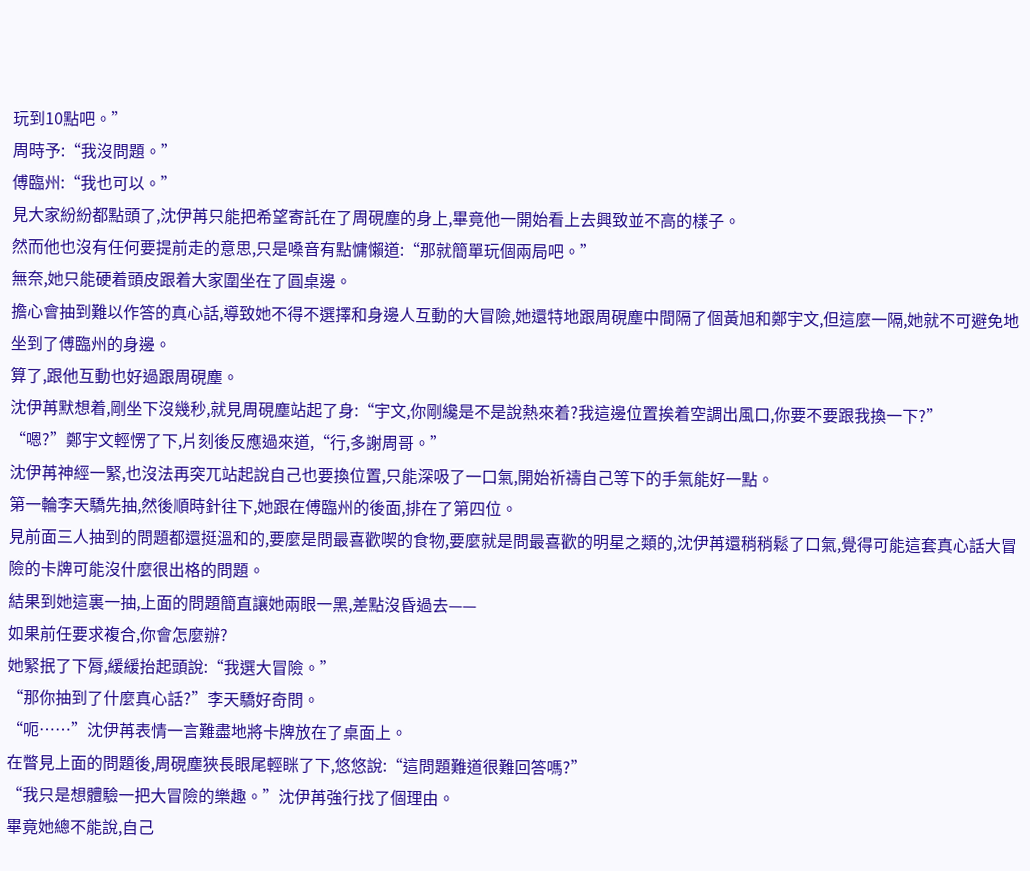玩到10點吧。”
周時予:“我沒問題。”
傅臨州:“我也可以。”
見大家紛紛都點頭了,沈伊苒只能把希望寄託在了周硯塵的身上,畢竟他一開始看上去興致並不高的樣子。
然而他也沒有任何要提前走的意思,只是嗓音有點慵懶道:“那就簡單玩個兩局吧。”
無奈,她只能硬着頭皮跟着大家圍坐在了圓桌邊。
擔心會抽到難以作答的真心話,導致她不得不選擇和身邊人互動的大冒險,她還特地跟周硯塵中間隔了個黃旭和鄭宇文,但這麼一隔,她就不可避免地坐到了傅臨州的身邊。
算了,跟他互動也好過跟周硯塵。
沈伊苒默想着,剛坐下沒幾秒,就見周硯塵站起了身:“宇文,你剛纔是不是說熱來着?我這邊位置挨着空調出風口,你要不要跟我換一下?”
“嗯?”鄭宇文輕愣了下,片刻後反應過來道,“行,多謝周哥。”
沈伊苒神經一緊,也沒法再突兀站起說自己也要換位置,只能深吸了一口氣,開始祈禱自己等下的手氣能好一點。
第一輪李天驕先抽,然後順時針往下,她跟在傅臨州的後面,排在了第四位。
見前面三人抽到的問題都還挺溫和的,要麼是問最喜歡喫的食物,要麼就是問最喜歡的明星之類的,沈伊苒還稍稍鬆了口氣,覺得可能這套真心話大冒險的卡牌可能沒什麼很出格的問題。
結果到她這裏一抽,上面的問題簡直讓她兩眼一黑,差點沒昏過去——
如果前任要求複合,你會怎麼辦?
她緊抿了下脣,緩緩抬起頭說:“我選大冒險。”
“那你抽到了什麼真心話?”李天驕好奇問。
“呃……”沈伊苒表情一言難盡地將卡牌放在了桌面上。
在瞥見上面的問題後,周硯塵狹長眼尾輕眯了下,悠悠說:“這問題難道很難回答嗎?”
“我只是想體驗一把大冒險的樂趣。”沈伊苒強行找了個理由。
畢竟她總不能說,自己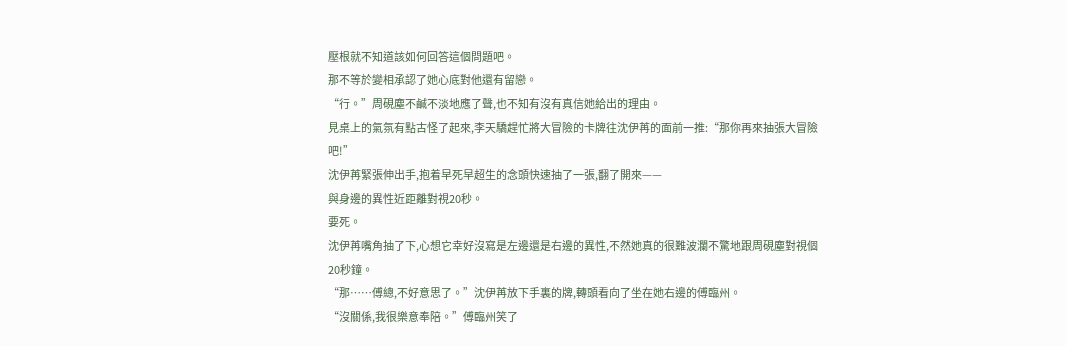壓根就不知道該如何回答這個問題吧。
那不等於變相承認了她心底對他還有留戀。
“行。”周硯塵不鹹不淡地應了聲,也不知有沒有真信她給出的理由。
見桌上的氣氛有點古怪了起來,李天驕趕忙將大冒險的卡牌往沈伊苒的面前一推:“那你再來抽張大冒險吧!”
沈伊苒緊張伸出手,抱着早死早超生的念頭快速抽了一張,翻了開來——
與身邊的異性近距離對視20秒。
要死。
沈伊苒嘴角抽了下,心想它幸好沒寫是左邊還是右邊的異性,不然她真的很難波瀾不驚地跟周硯塵對視個20秒鐘。
“那……傅總,不好意思了。”沈伊苒放下手裏的牌,轉頭看向了坐在她右邊的傅臨州。
“沒關係,我很樂意奉陪。”傅臨州笑了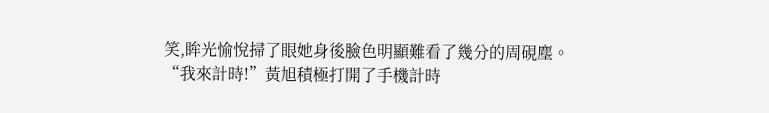笑,眸光愉悅掃了眼她身後臉色明顯難看了幾分的周硯塵。
“我來計時!”黃旭積極打開了手機計時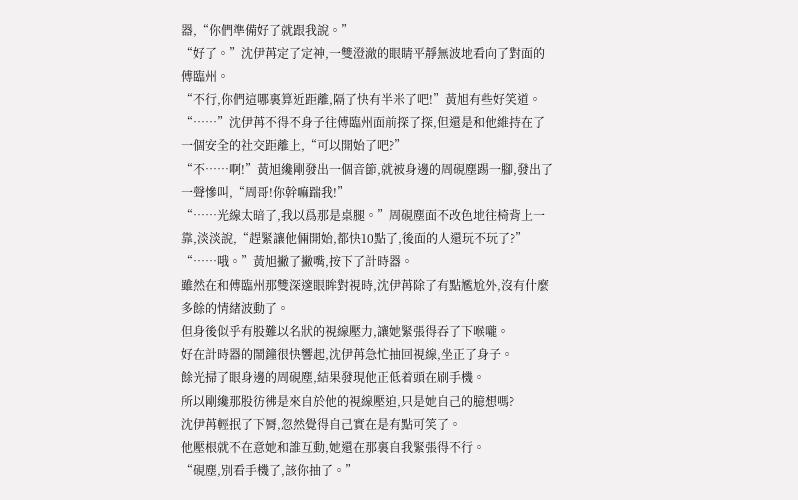器,“你們準備好了就跟我說。”
“好了。”沈伊苒定了定神,一雙澄澈的眼睛平靜無波地看向了對面的傅臨州。
“不行,你們這哪裏算近距離,隔了快有半米了吧!”黃旭有些好笑道。
“……”沈伊苒不得不身子往傅臨州面前探了探,但還是和他維持在了一個安全的社交距離上,“可以開始了吧?”
“不……啊!”黃旭纔剛發出一個音節,就被身邊的周硯塵踢一腳,發出了一聲慘叫,“周哥!你幹嘛踹我!”
“……光線太暗了,我以爲那是桌腿。”周硯塵面不改色地往椅背上一靠,淡淡說,“趕緊讓他倆開始,都快10點了,後面的人還玩不玩了?”
“……哦。”黃旭撇了撇嘴,按下了計時器。
雖然在和傅臨州那雙深邃眼眸對視時,沈伊苒除了有點尷尬外,沒有什麼多餘的情緒波動了。
但身後似乎有股難以名狀的視線壓力,讓她緊張得吞了下喉嚨。
好在計時器的鬧鐘很快響起,沈伊苒急忙抽回視線,坐正了身子。
餘光掃了眼身邊的周硯塵,結果發現他正低着頭在刷手機。
所以剛纔那股彷彿是來自於他的視線壓迫,只是她自己的臆想嗎?
沈伊苒輕抿了下脣,忽然覺得自己實在是有點可笑了。
他壓根就不在意她和誰互動,她還在那裏自我緊張得不行。
“硯塵,別看手機了,該你抽了。”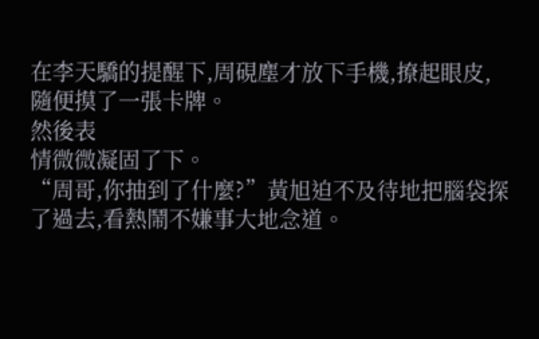在李天驕的提醒下,周硯塵才放下手機,撩起眼皮,隨便摸了一張卡牌。
然後表
情微微凝固了下。
“周哥,你抽到了什麼?”黃旭迫不及待地把腦袋探了過去,看熱鬧不嫌事大地念道。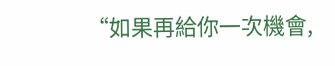“如果再給你一次機會,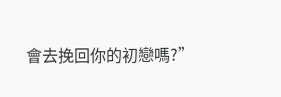會去挽回你的初戀嗎?”